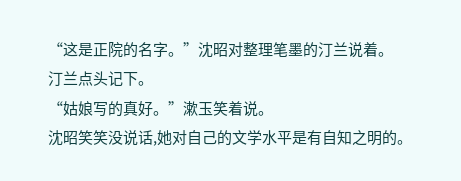“这是正院的名字。”沈昭对整理笔墨的汀兰说着。
汀兰点头记下。
“姑娘写的真好。”漱玉笑着说。
沈昭笑笑没说话,她对自己的文学水平是有自知之明的。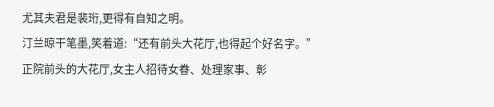尤其夫君是裴珩,更得有自知之明。
汀兰晾干笔墨,笑着道:“还有前头大花厅,也得起个好名字。”
正院前头的大花厅,女主人招待女眷、处理家事、彰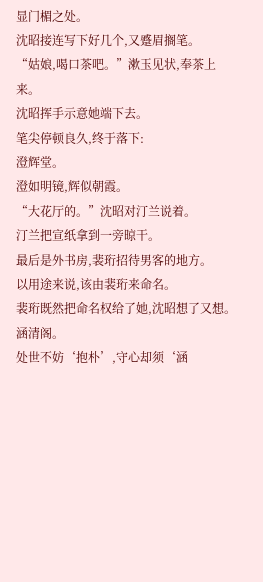显门楣之处。
沈昭接连写下好几个,又蹙眉搁笔。
“姑娘,喝口茶吧。”漱玉见状,奉茶上来。
沈昭挥手示意她端下去。
笔尖停顿良久,终于落下:
澄辉堂。
澄如明镜,辉似朝霞。
“大花厅的。”沈昭对汀兰说着。
汀兰把宣纸拿到一旁晾干。
最后是外书房,裴珩招待男客的地方。
以用途来说,该由裴珩来命名。
裴珩既然把命名权给了她,沈昭想了又想。
涵清阁。
处世不妨‘抱朴’,守心却须‘涵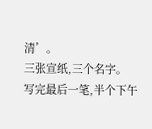清’。
三张宣纸,三个名字。
写完最后一笔,半个下午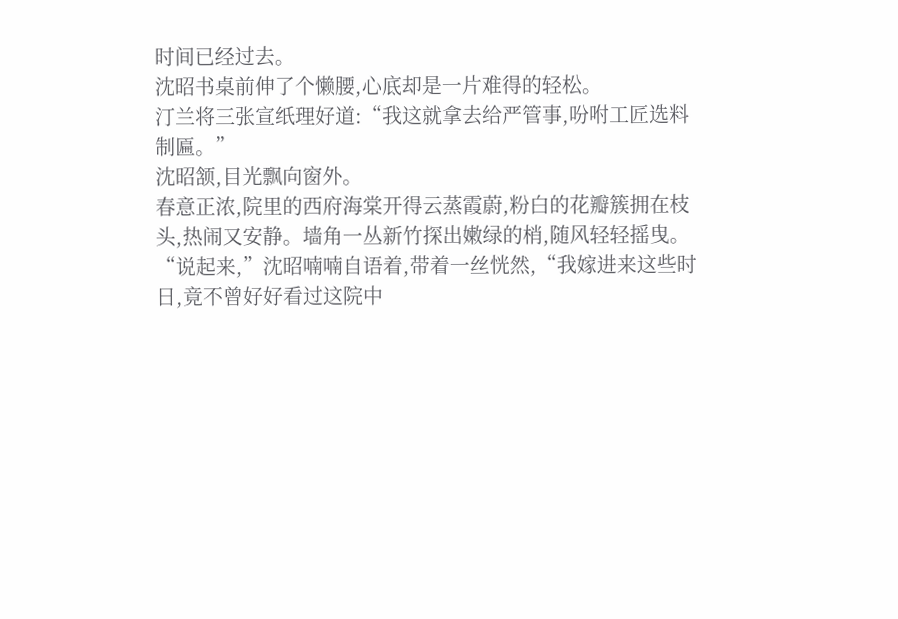时间已经过去。
沈昭书桌前伸了个懒腰,心底却是一片难得的轻松。
汀兰将三张宣纸理好道:“我这就拿去给严管事,吩咐工匠选料制匾。”
沈昭颔,目光飘向窗外。
春意正浓,院里的西府海棠开得云蒸霞蔚,粉白的花瓣簇拥在枝头,热闹又安静。墙角一丛新竹探出嫩绿的梢,随风轻轻摇曳。
“说起来,”沈昭喃喃自语着,带着一丝恍然,“我嫁进来这些时日,竟不曾好好看过这院中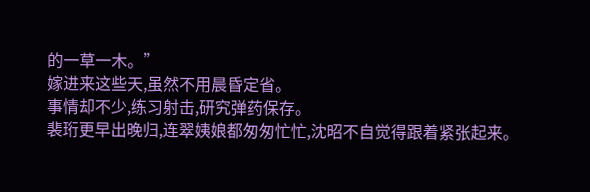的一草一木。”
嫁进来这些天,虽然不用晨昏定省。
事情却不少,练习射击,研究弹药保存。
裴珩更早出晚归,连翠姨娘都匆匆忙忙,沈昭不自觉得跟着紧张起来。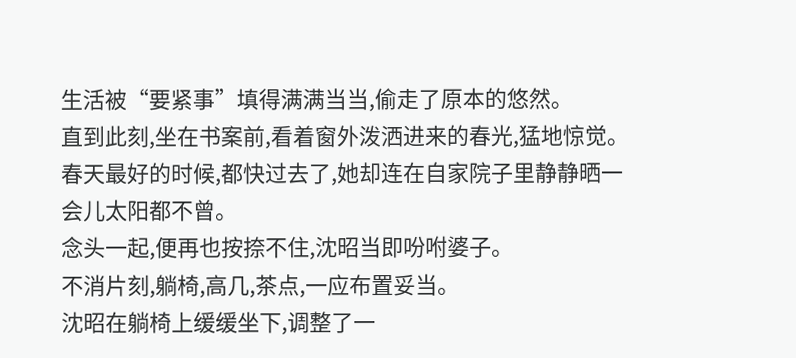生活被“要紧事”填得满满当当,偷走了原本的悠然。
直到此刻,坐在书案前,看着窗外泼洒进来的春光,猛地惊觉。
春天最好的时候,都快过去了,她却连在自家院子里静静晒一会儿太阳都不曾。
念头一起,便再也按捺不住,沈昭当即吩咐婆子。
不消片刻,躺椅,高几,茶点,一应布置妥当。
沈昭在躺椅上缓缓坐下,调整了一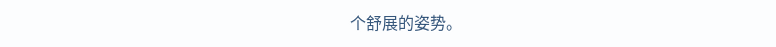个舒展的姿势。